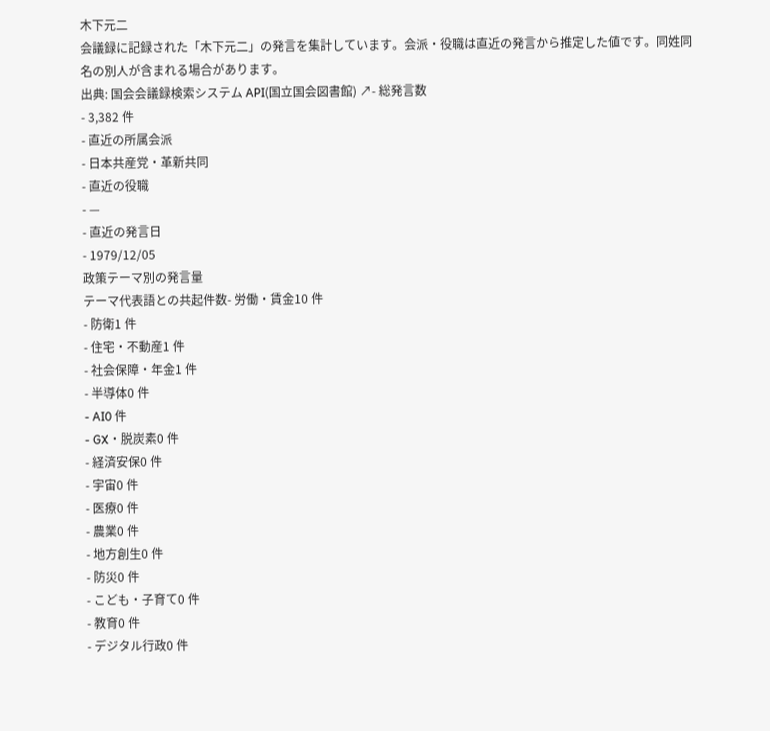木下元二
会議録に記録された「木下元二」の発言を集計しています。会派・役職は直近の発言から推定した値です。同姓同名の別人が含まれる場合があります。
出典: 国会会議録検索システム API(国立国会図書館) ↗- 総発言数
- 3,382 件
- 直近の所属会派
- 日本共産党・革新共同
- 直近の役職
- —
- 直近の発言日
- 1979/12/05
政策テーマ別の発言量
テーマ代表語との共起件数- 労働・賃金10 件
- 防衛1 件
- 住宅・不動産1 件
- 社会保障・年金1 件
- 半導体0 件
- AI0 件
- GX・脱炭素0 件
- 経済安保0 件
- 宇宙0 件
- 医療0 件
- 農業0 件
- 地方創生0 件
- 防災0 件
- こども・子育て0 件
- 教育0 件
- デジタル行政0 件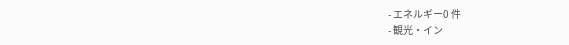- エネルギー0 件
- 観光・イン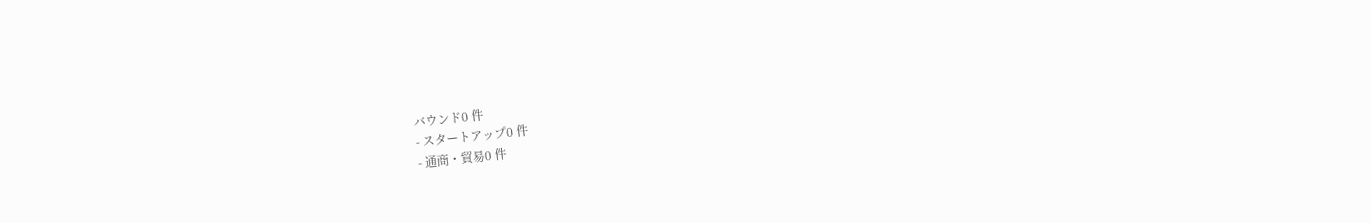バウンド0 件
- スタートアップ0 件
- 通商・貿易0 件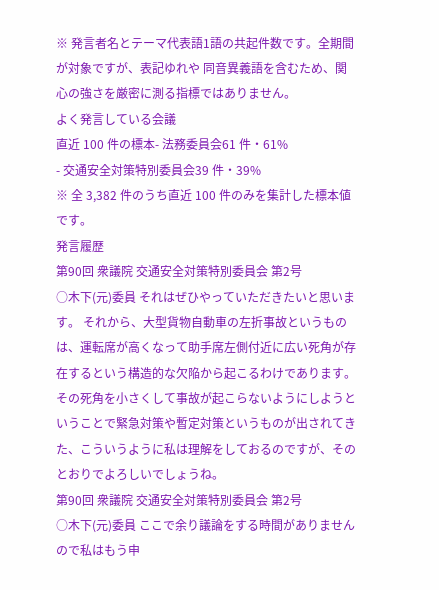※ 発言者名とテーマ代表語1語の共起件数です。全期間が対象ですが、表記ゆれや 同音異義語を含むため、関心の強さを厳密に測る指標ではありません。
よく発言している会議
直近 100 件の標本- 法務委員会61 件・61%
- 交通安全対策特別委員会39 件・39%
※ 全 3,382 件のうち直近 100 件のみを集計した標本値です。
発言履歴
第90回 衆議院 交通安全対策特別委員会 第2号
○木下(元)委員 それはぜひやっていただきたいと思います。 それから、大型貨物自動車の左折事故というものは、運転席が高くなって助手席左側付近に広い死角が存在するという構造的な欠陥から起こるわけであります。その死角を小さくして事故が起こらないようにしようということで緊急対策や暫定対策というものが出されてきた、こういうように私は理解をしておるのですが、そのとおりでよろしいでしょうね。
第90回 衆議院 交通安全対策特別委員会 第2号
○木下(元)委員 ここで余り議論をする時間がありませんので私はもう申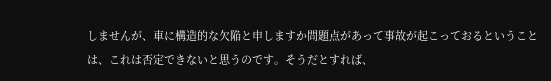しませんが、車に構造的な欠陥と申しますか問題点があって事故が起こっておるということは、これは否定できないと思うのです。そうだとすれば、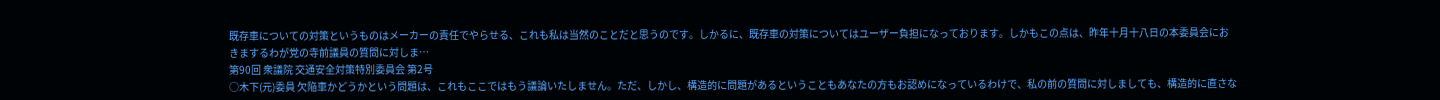既存車についての対策というものはメーカーの責任でやらせる、これも私は当然のことだと思うのです。しかるに、既存車の対策についてはユーザー負担になっております。しかもこの点は、昨年十月十八日の本委員会におきまするわが党の寺前議員の質問に対しま…
第90回 衆議院 交通安全対策特別委員会 第2号
○木下(元)委員 欠陥車かどうかという問題は、これもここではもう議論いたしません。ただ、しかし、構造的に問題があるということもあなたの方もお認めになっているわけで、私の前の質問に対しましても、構造的に直さな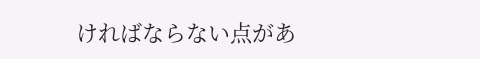ければならない点があ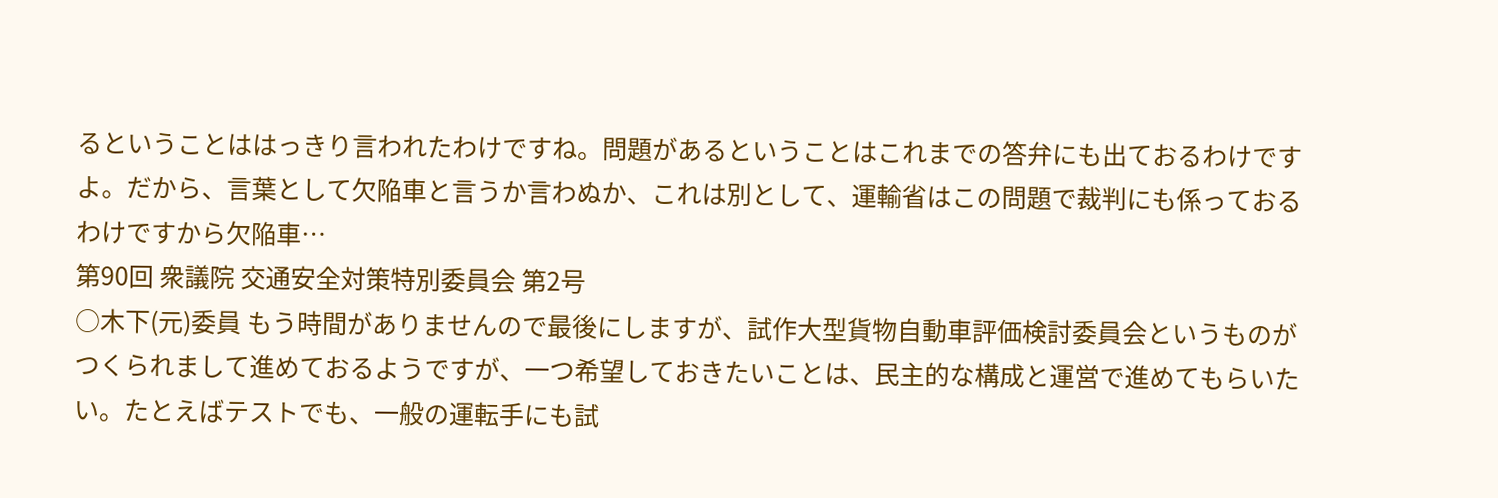るということははっきり言われたわけですね。問題があるということはこれまでの答弁にも出ておるわけですよ。だから、言葉として欠陥車と言うか言わぬか、これは別として、運輸省はこの問題で裁判にも係っておるわけですから欠陥車…
第90回 衆議院 交通安全対策特別委員会 第2号
○木下(元)委員 もう時間がありませんので最後にしますが、試作大型貨物自動車評価検討委員会というものがつくられまして進めておるようですが、一つ希望しておきたいことは、民主的な構成と運営で進めてもらいたい。たとえばテストでも、一般の運転手にも試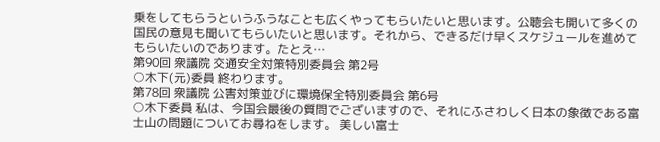乗をしてもらうというふうなことも広くやってもらいたいと思います。公聴会も開いて多くの国民の意見も聞いてもらいたいと思います。それから、できるだけ早くスケジュールを進めてもらいたいのであります。たとえ…
第90回 衆議院 交通安全対策特別委員会 第2号
○木下(元)委員 終わります。
第78回 衆議院 公害対策並びに環境保全特別委員会 第6号
○木下委員 私は、今国会最後の質問でございますので、それにふさわしく日本の象徴である富士山の問題についてお尋ねをします。 美しい富士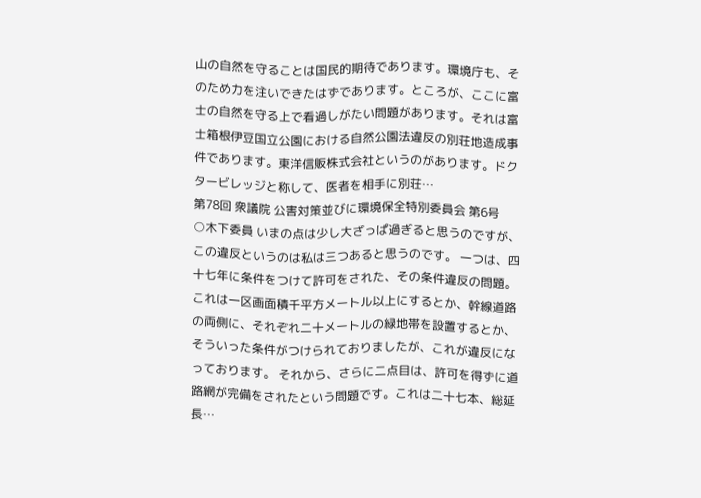山の自然を守ることは国民的期待であります。環境庁も、そのため力を注いできたはずであります。ところが、ここに富士の自然を守る上で看過しがたい問題があります。それは富士箱根伊豆国立公園における自然公園法違反の別荘地造成事件であります。東洋信販株式会社というのがあります。ドクタービレッジと称して、医者を相手に別荘…
第78回 衆議院 公害対策並びに環境保全特別委員会 第6号
○木下委員 いまの点は少し大ざっぱ過ぎると思うのですが、この違反というのは私は三つあると思うのです。 一つは、四十七年に条件をつけて許可をされた、その条件違反の問題。これは一区画面積千平方メートル以上にするとか、幹線道路の両側に、それぞれ二十メートルの緑地帯を設置するとか、そういった条件がつけられておりましたが、これが違反になっております。 それから、さらに二点目は、許可を得ずに道路網が完備をされたという問題です。これは二十七本、総延長…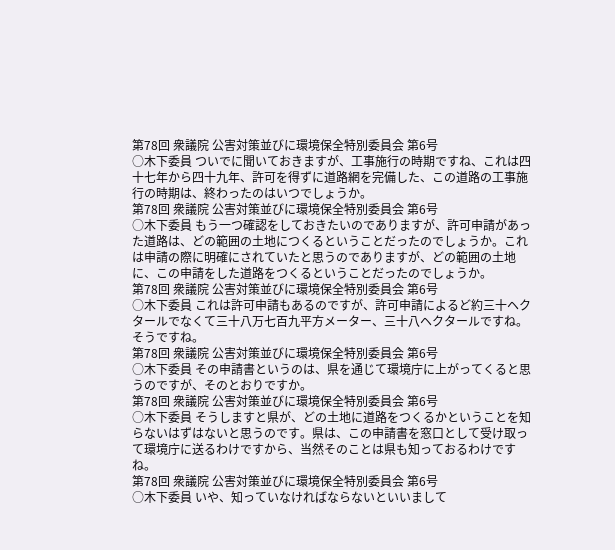第78回 衆議院 公害対策並びに環境保全特別委員会 第6号
○木下委員 ついでに聞いておきますが、工事施行の時期ですね、これは四十七年から四十九年、許可を得ずに道路網を完備した、この道路の工事施行の時期は、終わったのはいつでしょうか。
第78回 衆議院 公害対策並びに環境保全特別委員会 第6号
○木下委員 もう一つ確認をしておきたいのでありますが、許可申請があった道路は、どの範囲の土地につくるということだったのでしょうか。これは申請の際に明確にされていたと思うのでありますが、どの範囲の土地に、この申請をした道路をつくるということだったのでしょうか。
第78回 衆議院 公害対策並びに環境保全特別委員会 第6号
○木下委員 これは許可申請もあるのですが、許可申請によるど約三十ヘクタールでなくて三十八万七百九平方メーター、三十八ヘクタールですね。そうですね。
第78回 衆議院 公害対策並びに環境保全特別委員会 第6号
○木下委員 その申請書というのは、県を通じて環境庁に上がってくると思うのですが、そのとおりですか。
第78回 衆議院 公害対策並びに環境保全特別委員会 第6号
○木下委員 そうしますと県が、どの土地に道路をつくるかということを知らないはずはないと思うのです。県は、この申請書を窓口として受け取って環境庁に送るわけですから、当然そのことは県も知っておるわけですね。
第78回 衆議院 公害対策並びに環境保全特別委員会 第6号
○木下委員 いや、知っていなければならないといいまして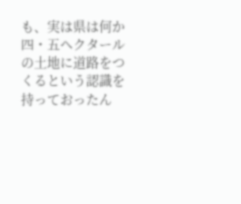も、実は県は何か四・五ヘクタールの土地に道路をつくるという認識を持っておったん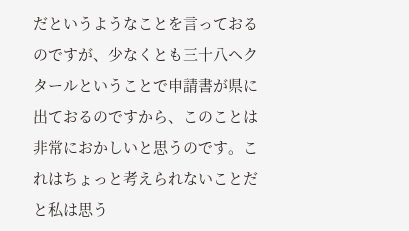だというようなことを言っておるのですが、少なくとも三十八ヘクタールということで申請書が県に出ておるのですから、このことは非常におかしいと思うのです。これはちょっと考えられないことだと私は思う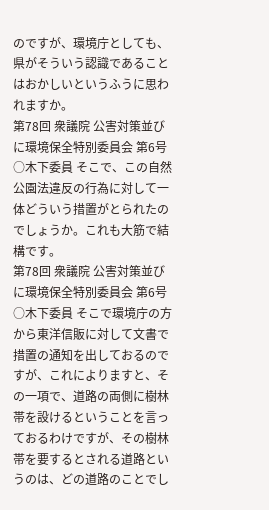のですが、環境庁としても、県がそういう認識であることはおかしいというふうに思われますか。
第78回 衆議院 公害対策並びに環境保全特別委員会 第6号
○木下委員 そこで、この自然公園法違反の行為に対して一体どういう措置がとられたのでしょうか。これも大筋で結構です。
第78回 衆議院 公害対策並びに環境保全特別委員会 第6号
○木下委員 そこで環境庁の方から東洋信販に対して文書で措置の通知を出しておるのですが、これによりますと、その一項で、道路の両側に樹林帯を設けるということを言っておるわけですが、その樹林帯を要するとされる道路というのは、どの道路のことでし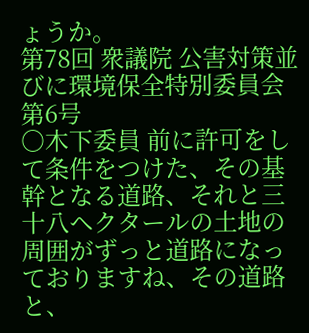ょうか。
第78回 衆議院 公害対策並びに環境保全特別委員会 第6号
○木下委員 前に許可をして条件をつけた、その基幹となる道路、それと三十八ヘクタールの土地の周囲がずっと道路になっておりますね、その道路と、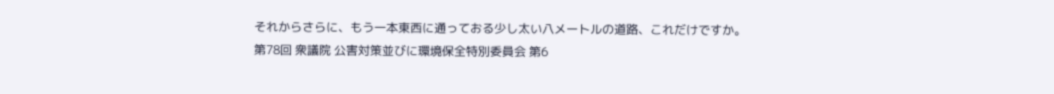それからさらに、もう一本東西に通っておる少し太い八メートルの道路、これだけですか。
第78回 衆議院 公害対策並びに環境保全特別委員会 第6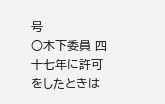号
○木下委員 四十七年に許可をしたときは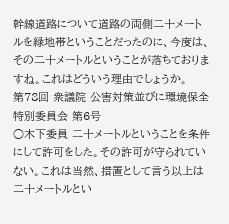幹線道路について道路の両側二十メートルを緑地帯ということだったのに、今度は、その二十メートルということが落ちておりますね。これはどういう理由でしょうか。
第78回 衆議院 公害対策並びに環境保全特別委員会 第6号
○木下委員 二十メートルということを条件にして許可をした。その許可が守られていない。これは当然、措置として言う以上は二十メートルとい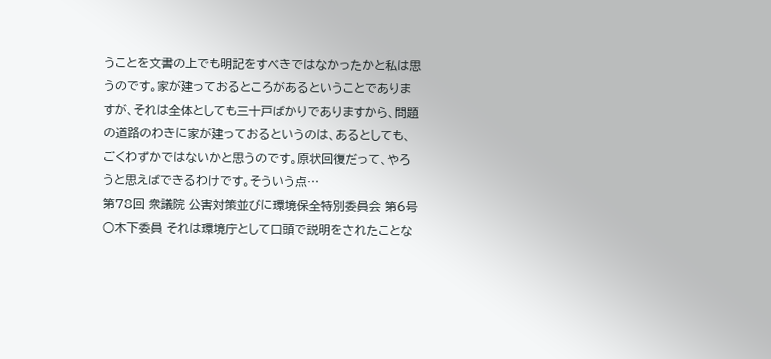うことを文書の上でも明記をすべきではなかったかと私は思うのです。家が建っておるところがあるということでありますが、それは全体としても三十戸ばかりでありますから、問題の道路のわきに家が建っておるというのは、あるとしても、ごくわずかではないかと思うのです。原状回復だって、やろうと思えばできるわけです。そういう点…
第78回 衆議院 公害対策並びに環境保全特別委員会 第6号
○木下委員 それは環境庁として口頭で説明をされたことな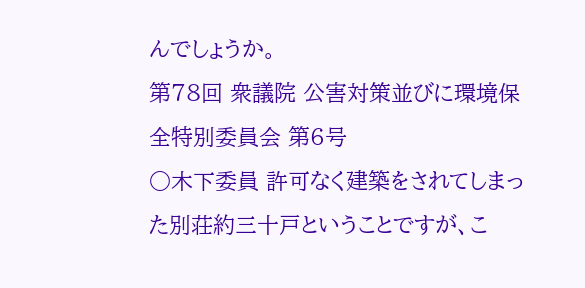んでしょうか。
第78回 衆議院 公害対策並びに環境保全特別委員会 第6号
○木下委員 許可なく建築をされてしまった別荘約三十戸ということですが、こ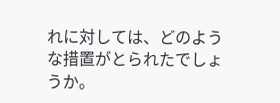れに対しては、どのような措置がとられたでしょうか。